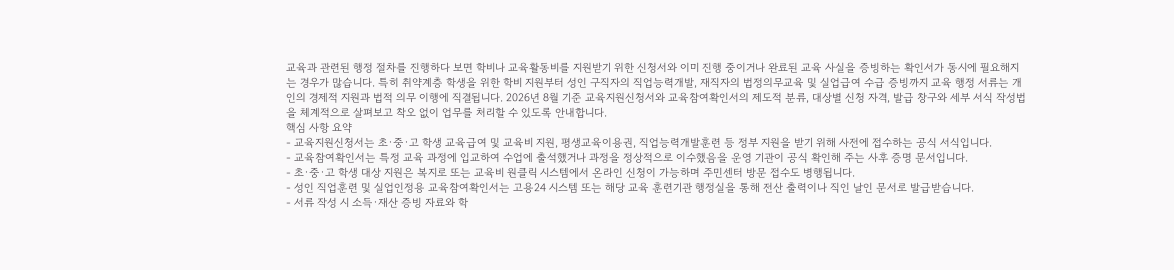교육과 관련된 행정 절차를 진행하다 보면 학비나 교육활동비를 지원받기 위한 신청서와 이미 진행 중이거나 완료된 교육 사실을 증빙하는 확인서가 동시에 필요해지는 경우가 많습니다. 특히 취약계층 학생을 위한 학비 지원부터 성인 구직자의 직업능력개발, 재직자의 법정의무교육 및 실업급여 수급 증빙까지 교육 행정 서류는 개인의 경제적 지원과 법적 의무 이행에 직결됩니다. 2026년 8월 기준 교육지원신청서와 교육참여확인서의 제도적 분류, 대상별 신청 자격, 발급 창구와 세부 서식 작성법을 체계적으로 살펴보고 착오 없이 업무를 처리할 수 있도록 안내합니다.
핵심 사항 요약
- 교육지원신청서는 초·중·고 학생 교육급여 및 교육비 지원, 평생교육이용권, 직업능력개발훈련 등 정부 지원을 받기 위해 사전에 접수하는 공식 서식입니다.
- 교육참여확인서는 특정 교육 과정에 입교하여 수업에 출석했거나 과정을 정상적으로 이수했음을 운영 기관이 공식 확인해 주는 사후 증명 문서입니다.
- 초·중·고 학생 대상 지원은 복지로 또는 교육비 원클릭 시스템에서 온라인 신청이 가능하며 주민센터 방문 접수도 병행됩니다.
- 성인 직업훈련 및 실업인정용 교육참여확인서는 고용24 시스템 또는 해당 교육 훈련기관 행정실을 통해 전산 출력이나 직인 날인 문서로 발급받습니다.
- 서류 작성 시 소득·재산 증빙 자료와 학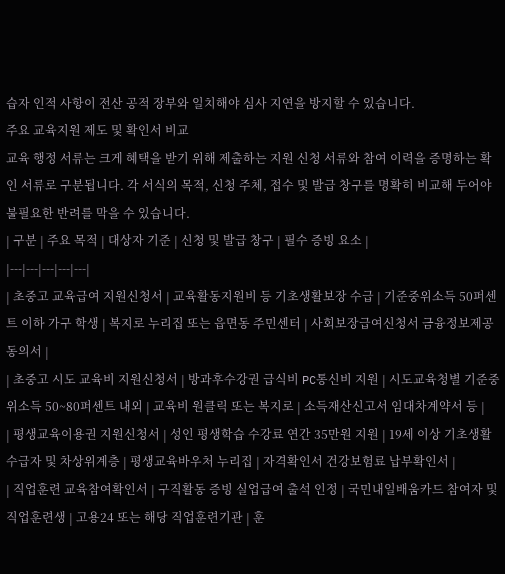습자 인적 사항이 전산 공적 장부와 일치해야 심사 지연을 방지할 수 있습니다.
주요 교육지원 제도 및 확인서 비교
교육 행정 서류는 크게 혜택을 받기 위해 제출하는 지원 신청 서류와 참여 이력을 증명하는 확인 서류로 구분됩니다. 각 서식의 목적, 신청 주체, 접수 및 발급 창구를 명확히 비교해 두어야 불필요한 반려를 막을 수 있습니다.
| 구분 | 주요 목적 | 대상자 기준 | 신청 및 발급 창구 | 필수 증빙 요소 |
|---|---|---|---|---|
| 초중고 교육급여 지원신청서 | 교육활동지원비 등 기초생활보장 수급 | 기준중위소득 50퍼센트 이하 가구 학생 | 복지로 누리집 또는 읍면동 주민센터 | 사회보장급여신청서 금융정보제공동의서 |
| 초중고 시도 교육비 지원신청서 | 방과후수강권 급식비 PC통신비 지원 | 시도교육청별 기준중위소득 50~80퍼센트 내외 | 교육비 원클릭 또는 복지로 | 소득재산신고서 임대차계약서 등 |
| 평생교육이용권 지원신청서 | 성인 평생학습 수강료 연간 35만원 지원 | 19세 이상 기초생활수급자 및 차상위계층 | 평생교육바우처 누리집 | 자격확인서 건강보험료 납부확인서 |
| 직업훈련 교육참여확인서 | 구직활동 증빙 실업급여 출석 인정 | 국민내일배움카드 참여자 및 직업훈련생 | 고용24 또는 해당 직업훈련기관 | 훈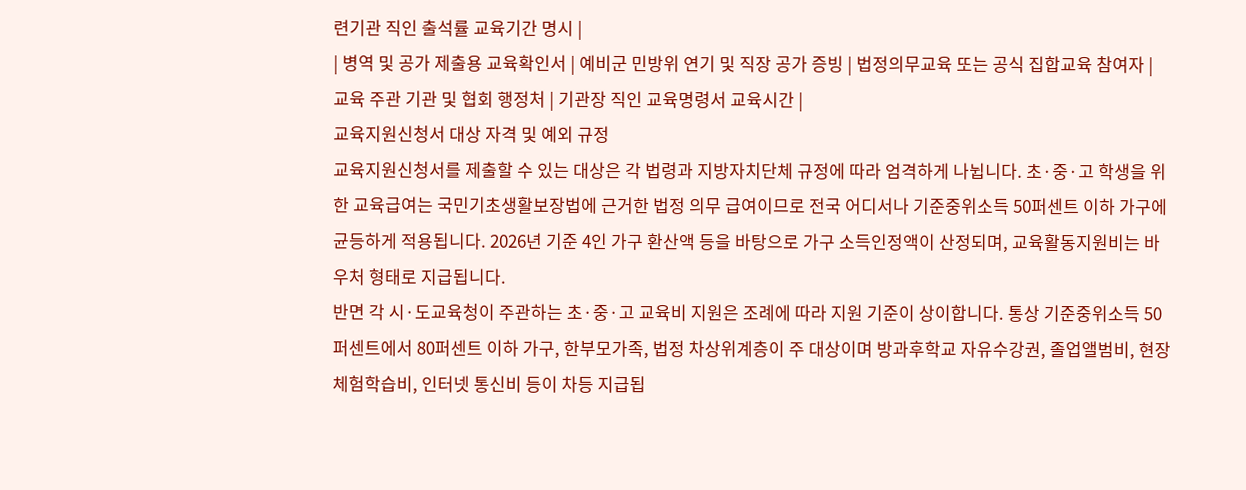련기관 직인 출석률 교육기간 명시 |
| 병역 및 공가 제출용 교육확인서 | 예비군 민방위 연기 및 직장 공가 증빙 | 법정의무교육 또는 공식 집합교육 참여자 | 교육 주관 기관 및 협회 행정처 | 기관장 직인 교육명령서 교육시간 |
교육지원신청서 대상 자격 및 예외 규정
교육지원신청서를 제출할 수 있는 대상은 각 법령과 지방자치단체 규정에 따라 엄격하게 나뉩니다. 초·중·고 학생을 위한 교육급여는 국민기초생활보장법에 근거한 법정 의무 급여이므로 전국 어디서나 기준중위소득 50퍼센트 이하 가구에 균등하게 적용됩니다. 2026년 기준 4인 가구 환산액 등을 바탕으로 가구 소득인정액이 산정되며, 교육활동지원비는 바우처 형태로 지급됩니다.
반면 각 시·도교육청이 주관하는 초·중·고 교육비 지원은 조례에 따라 지원 기준이 상이합니다. 통상 기준중위소득 50퍼센트에서 80퍼센트 이하 가구, 한부모가족, 법정 차상위계층이 주 대상이며 방과후학교 자유수강권, 졸업앨범비, 현장체험학습비, 인터넷 통신비 등이 차등 지급됩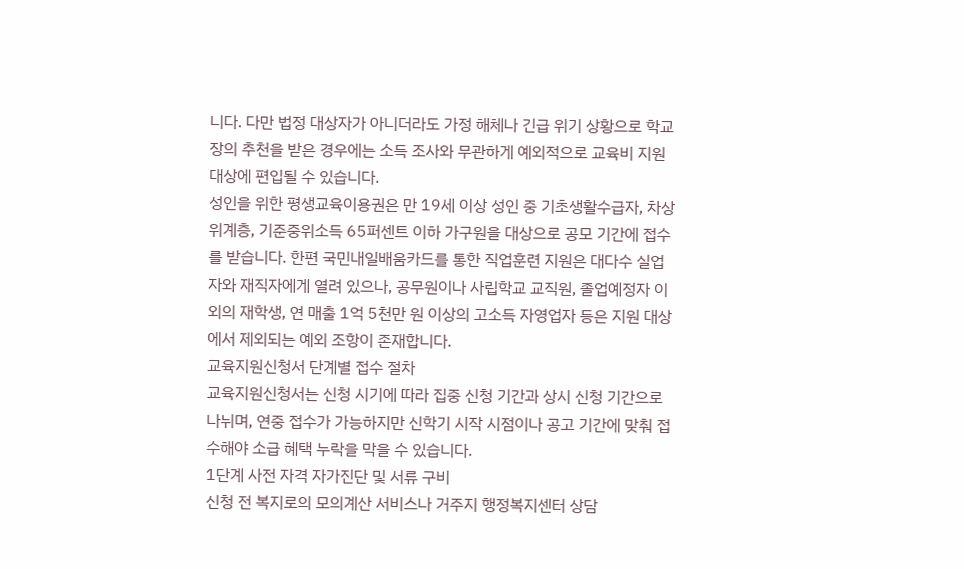니다. 다만 법정 대상자가 아니더라도 가정 해체나 긴급 위기 상황으로 학교장의 추천을 받은 경우에는 소득 조사와 무관하게 예외적으로 교육비 지원 대상에 편입될 수 있습니다.
성인을 위한 평생교육이용권은 만 19세 이상 성인 중 기초생활수급자, 차상위계층, 기준중위소득 65퍼센트 이하 가구원을 대상으로 공모 기간에 접수를 받습니다. 한편 국민내일배움카드를 통한 직업훈련 지원은 대다수 실업자와 재직자에게 열려 있으나, 공무원이나 사립학교 교직원, 졸업예정자 이외의 재학생, 연 매출 1억 5천만 원 이상의 고소득 자영업자 등은 지원 대상에서 제외되는 예외 조항이 존재합니다.
교육지원신청서 단계별 접수 절차
교육지원신청서는 신청 시기에 따라 집중 신청 기간과 상시 신청 기간으로 나뉘며, 연중 접수가 가능하지만 신학기 시작 시점이나 공고 기간에 맞춰 접수해야 소급 혜택 누락을 막을 수 있습니다.
1단계 사전 자격 자가진단 및 서류 구비
신청 전 복지로의 모의계산 서비스나 거주지 행정복지센터 상담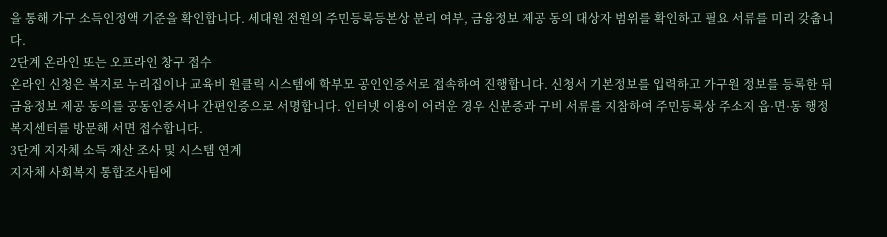을 통해 가구 소득인정액 기준을 확인합니다. 세대원 전원의 주민등록등본상 분리 여부, 금융정보 제공 동의 대상자 범위를 확인하고 필요 서류를 미리 갖춥니다.
2단계 온라인 또는 오프라인 창구 접수
온라인 신청은 복지로 누리집이나 교육비 원클릭 시스템에 학부모 공인인증서로 접속하여 진행합니다. 신청서 기본정보를 입력하고 가구원 정보를 등록한 뒤 금융정보 제공 동의를 공동인증서나 간편인증으로 서명합니다. 인터넷 이용이 어려운 경우 신분증과 구비 서류를 지참하여 주민등록상 주소지 읍·면·동 행정복지센터를 방문해 서면 접수합니다.
3단계 지자체 소득 재산 조사 및 시스템 연계
지자체 사회복지 통합조사팀에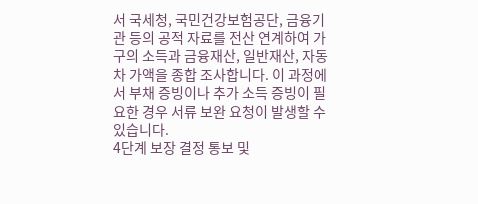서 국세청, 국민건강보험공단, 금융기관 등의 공적 자료를 전산 연계하여 가구의 소득과 금융재산, 일반재산, 자동차 가액을 종합 조사합니다. 이 과정에서 부채 증빙이나 추가 소득 증빙이 필요한 경우 서류 보완 요청이 발생할 수 있습니다.
4단계 보장 결정 통보 및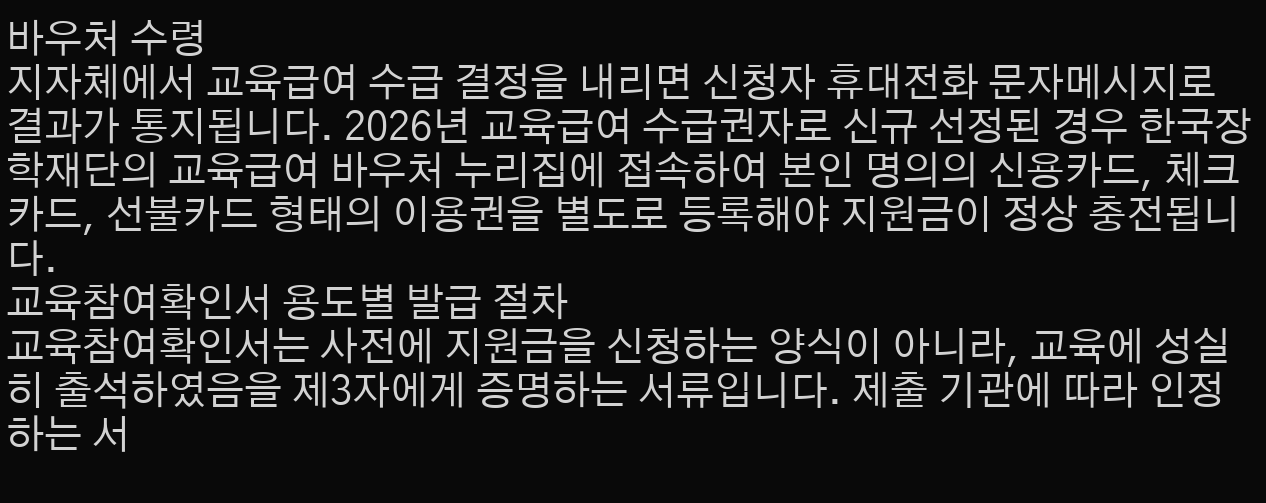바우처 수령
지자체에서 교육급여 수급 결정을 내리면 신청자 휴대전화 문자메시지로 결과가 통지됩니다. 2026년 교육급여 수급권자로 신규 선정된 경우 한국장학재단의 교육급여 바우처 누리집에 접속하여 본인 명의의 신용카드, 체크카드, 선불카드 형태의 이용권을 별도로 등록해야 지원금이 정상 충전됩니다.
교육참여확인서 용도별 발급 절차
교육참여확인서는 사전에 지원금을 신청하는 양식이 아니라, 교육에 성실히 출석하였음을 제3자에게 증명하는 서류입니다. 제출 기관에 따라 인정하는 서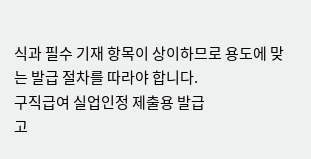식과 필수 기재 항목이 상이하므로 용도에 맞는 발급 절차를 따라야 합니다.
구직급여 실업인정 제출용 발급
고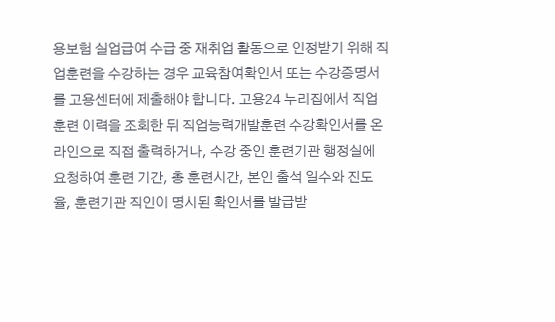용보험 실업급여 수급 중 재취업 활동으로 인정받기 위해 직업훈련을 수강하는 경우 교육참여확인서 또는 수강증명서를 고용센터에 제출해야 합니다. 고용24 누리집에서 직업훈련 이력을 조회한 뒤 직업능력개발훈련 수강확인서를 온라인으로 직접 출력하거나, 수강 중인 훈련기관 행정실에 요청하여 훈련 기간, 총 훈련시간, 본인 출석 일수와 진도율, 훈련기관 직인이 명시된 확인서를 발급받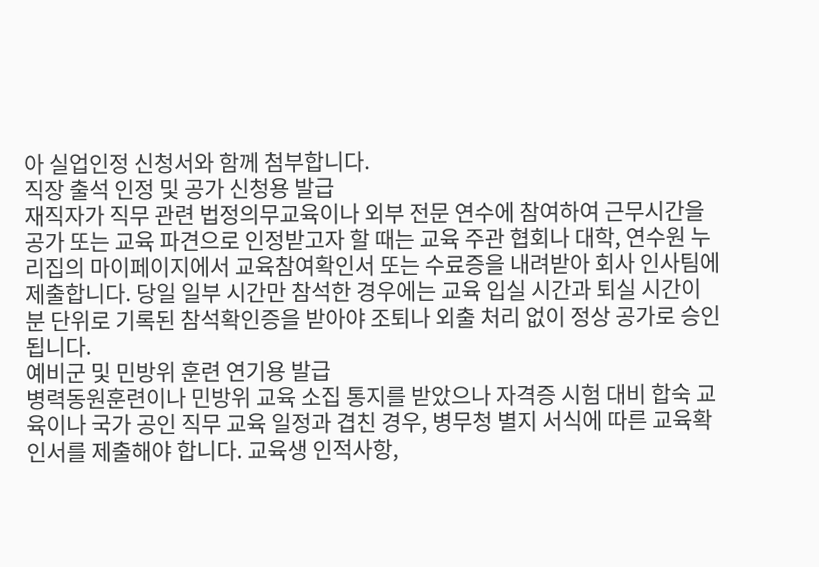아 실업인정 신청서와 함께 첨부합니다.
직장 출석 인정 및 공가 신청용 발급
재직자가 직무 관련 법정의무교육이나 외부 전문 연수에 참여하여 근무시간을 공가 또는 교육 파견으로 인정받고자 할 때는 교육 주관 협회나 대학, 연수원 누리집의 마이페이지에서 교육참여확인서 또는 수료증을 내려받아 회사 인사팀에 제출합니다. 당일 일부 시간만 참석한 경우에는 교육 입실 시간과 퇴실 시간이 분 단위로 기록된 참석확인증을 받아야 조퇴나 외출 처리 없이 정상 공가로 승인됩니다.
예비군 및 민방위 훈련 연기용 발급
병력동원훈련이나 민방위 교육 소집 통지를 받았으나 자격증 시험 대비 합숙 교육이나 국가 공인 직무 교육 일정과 겹친 경우, 병무청 별지 서식에 따른 교육확인서를 제출해야 합니다. 교육생 인적사항,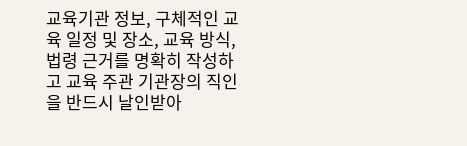교육기관 정보, 구체적인 교육 일정 및 장소, 교육 방식, 법령 근거를 명확히 작성하고 교육 주관 기관장의 직인을 반드시 날인받아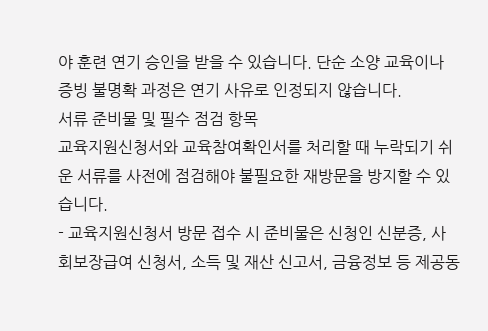야 훈련 연기 승인을 받을 수 있습니다. 단순 소양 교육이나 증빙 불명확 과정은 연기 사유로 인정되지 않습니다.
서류 준비물 및 필수 점검 항목
교육지원신청서와 교육참여확인서를 처리할 때 누락되기 쉬운 서류를 사전에 점검해야 불필요한 재방문을 방지할 수 있습니다.
- 교육지원신청서 방문 접수 시 준비물은 신청인 신분증, 사회보장급여 신청서, 소득 및 재산 신고서, 금융정보 등 제공동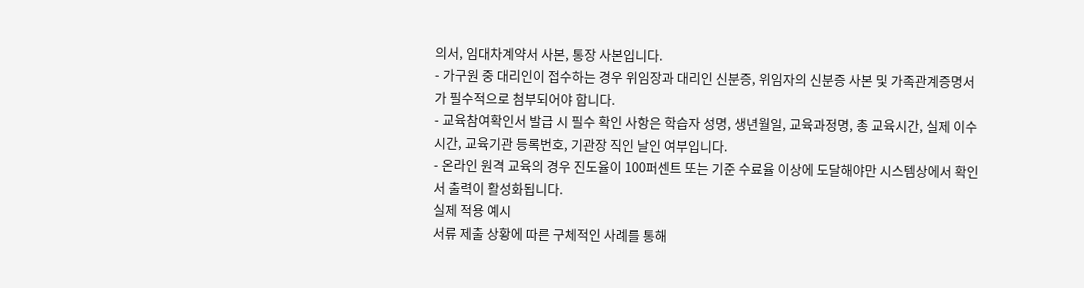의서, 임대차계약서 사본, 통장 사본입니다.
- 가구원 중 대리인이 접수하는 경우 위임장과 대리인 신분증, 위임자의 신분증 사본 및 가족관계증명서가 필수적으로 첨부되어야 합니다.
- 교육참여확인서 발급 시 필수 확인 사항은 학습자 성명, 생년월일, 교육과정명, 총 교육시간, 실제 이수 시간, 교육기관 등록번호, 기관장 직인 날인 여부입니다.
- 온라인 원격 교육의 경우 진도율이 100퍼센트 또는 기준 수료율 이상에 도달해야만 시스템상에서 확인서 출력이 활성화됩니다.
실제 적용 예시
서류 제출 상황에 따른 구체적인 사례를 통해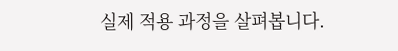실제 적용 과정을 살펴봅니다.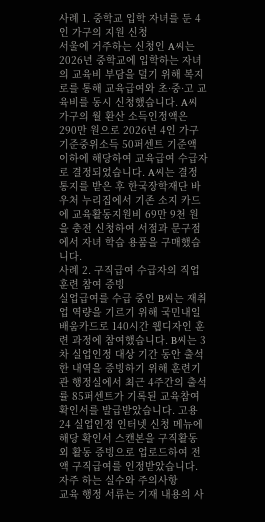사례 1. 중학교 입학 자녀를 둔 4인 가구의 지원 신청
서울에 거주하는 신청인 A씨는 2026년 중학교에 입학하는 자녀의 교육비 부담을 덜기 위해 복지로를 통해 교육급여와 초·중·고 교육비를 동시 신청했습니다. A씨 가구의 월 환산 소득인정액은 290만 원으로 2026년 4인 가구 기준중위소득 50퍼센트 기준액 이하에 해당하여 교육급여 수급자로 결정되었습니다. A씨는 결정 통지를 받은 후 한국장학재단 바우처 누리집에서 기존 소지 카드에 교육활동지원비 69만 9천 원을 충전 신청하여 서점과 문구점에서 자녀 학습 용품을 구매했습니다.
사례 2. 구직급여 수급자의 직업훈련 참여 증빙
실업급여를 수급 중인 B씨는 재취업 역량을 기르기 위해 국민내일배움카드로 140시간 웹디자인 훈련 과정에 참여했습니다. B씨는 3차 실업인정 대상 기간 동안 출석한 내역을 증빙하기 위해 훈련기관 행정실에서 최근 4주간의 출석률 85퍼센트가 기록된 교육참여확인서를 발급받았습니다. 고용24 실업인정 인터넷 신청 메뉴에 해당 확인서 스캔본을 구직활동 외 활동 증빙으로 업로드하여 전액 구직급여를 인정받았습니다.
자주 하는 실수와 주의사항
교육 행정 서류는 기재 내용의 사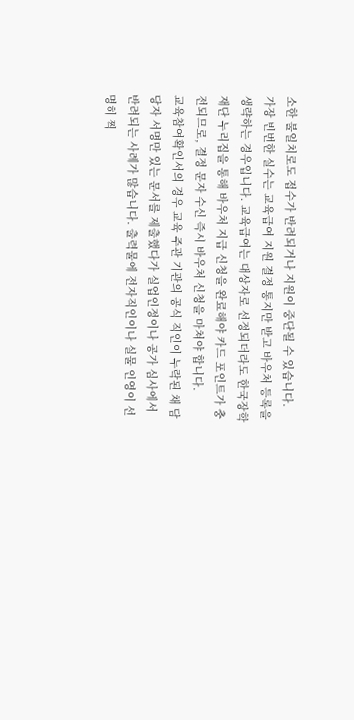소한 불일치로도 접수가 반려되거나 지원이 중단될 수 있습니다.
가장 빈번한 실수는 교육급여 지원 결정 통지만 받고 바우처 등록을 생략하는 경우입니다. 교육급여는 대상자로 선정되더라도 한국장학재단 누리집을 통해 바우처 지급 신청을 완료해야 카드 포인트가 충전되므로, 결정 문자 수신 즉시 바우처 신청을 마쳐야 합니다.
교육참여확인서의 경우 교육 주관 기관의 공식 직인이 누락된 채 담당자 서명만 있는 문서를 제출했다가 실업인정이나 공가 심사에서 반려되는 사례가 많습니다. 출력물에 전자직인이나 실물 인영이 선명히 찍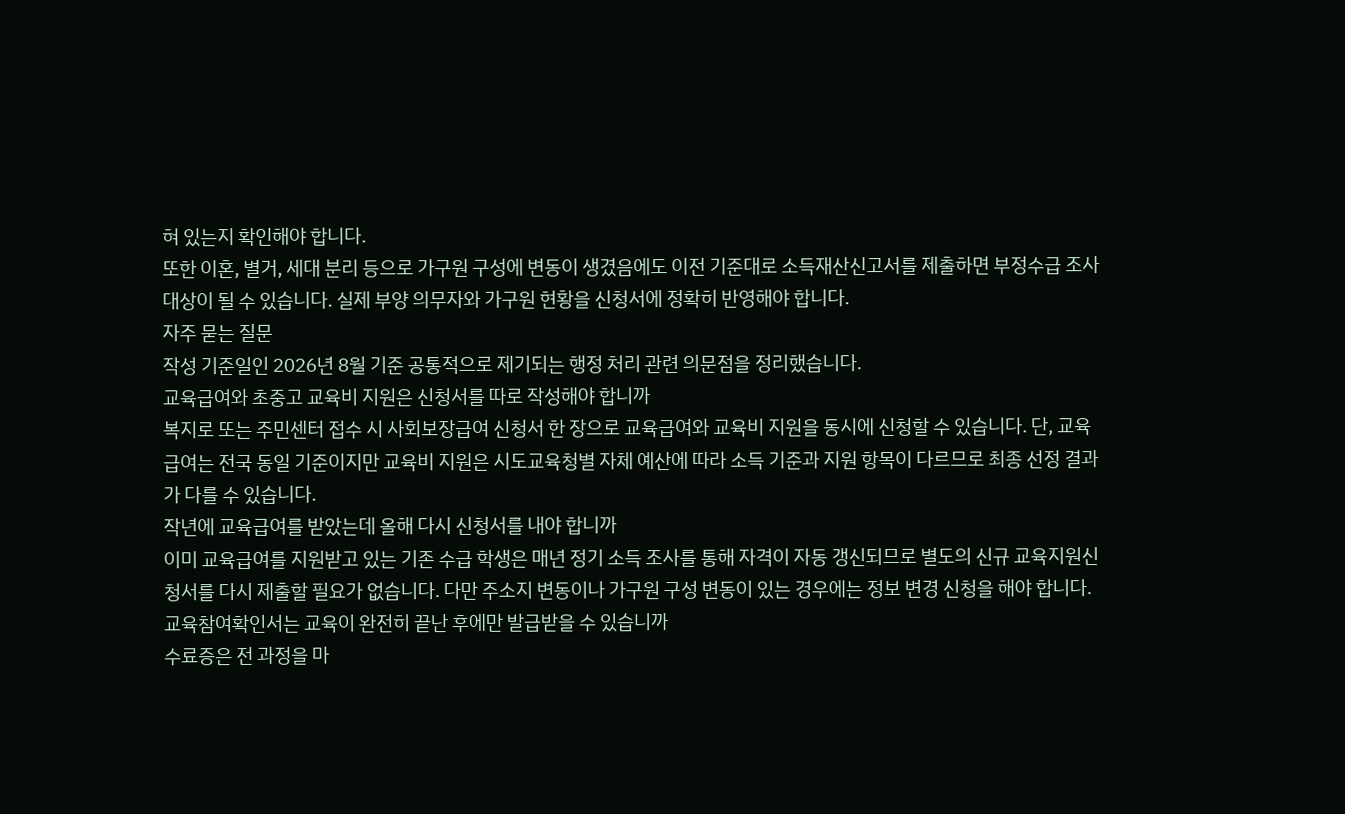혀 있는지 확인해야 합니다.
또한 이혼, 별거, 세대 분리 등으로 가구원 구성에 변동이 생겼음에도 이전 기준대로 소득재산신고서를 제출하면 부정수급 조사 대상이 될 수 있습니다. 실제 부양 의무자와 가구원 현황을 신청서에 정확히 반영해야 합니다.
자주 묻는 질문
작성 기준일인 2026년 8월 기준 공통적으로 제기되는 행정 처리 관련 의문점을 정리했습니다.
교육급여와 초중고 교육비 지원은 신청서를 따로 작성해야 합니까
복지로 또는 주민센터 접수 시 사회보장급여 신청서 한 장으로 교육급여와 교육비 지원을 동시에 신청할 수 있습니다. 단, 교육급여는 전국 동일 기준이지만 교육비 지원은 시도교육청별 자체 예산에 따라 소득 기준과 지원 항목이 다르므로 최종 선정 결과가 다를 수 있습니다.
작년에 교육급여를 받았는데 올해 다시 신청서를 내야 합니까
이미 교육급여를 지원받고 있는 기존 수급 학생은 매년 정기 소득 조사를 통해 자격이 자동 갱신되므로 별도의 신규 교육지원신청서를 다시 제출할 필요가 없습니다. 다만 주소지 변동이나 가구원 구성 변동이 있는 경우에는 정보 변경 신청을 해야 합니다.
교육참여확인서는 교육이 완전히 끝난 후에만 발급받을 수 있습니까
수료증은 전 과정을 마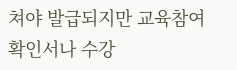쳐야 발급되지만 교육참여확인서나 수강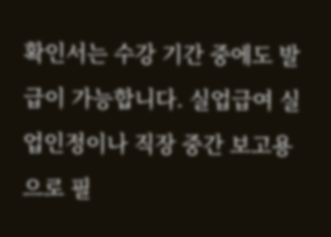확인서는 수강 기간 중에도 발급이 가능합니다. 실업급여 실업인정이나 직장 중간 보고용으로 필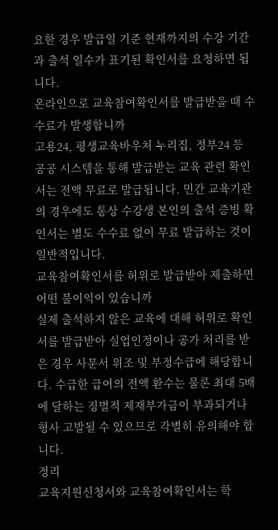요한 경우 발급일 기준 현재까지의 수강 기간과 출석 일수가 표기된 확인서를 요청하면 됩니다.
온라인으로 교육참여확인서를 발급받을 때 수수료가 발생합니까
고용24, 평생교육바우처 누리집, 정부24 등 공공 시스템을 통해 발급받는 교육 관련 확인서는 전액 무료로 발급됩니다. 민간 교육기관의 경우에도 통상 수강생 본인의 출석 증빙 확인서는 별도 수수료 없이 무료 발급하는 것이 일반적입니다.
교육참여확인서를 허위로 발급받아 제출하면 어떤 불이익이 있습니까
실제 출석하지 않은 교육에 대해 허위로 확인서를 발급받아 실업인정이나 공가 처리를 받은 경우 사문서 위조 및 부정수급에 해당합니다. 수급한 급여의 전액 환수는 물론 최대 5배에 달하는 징벌적 제재부가금이 부과되거나 형사 고발될 수 있으므로 각별히 유의해야 합니다.
정리
교육지원신청서와 교육참여확인서는 학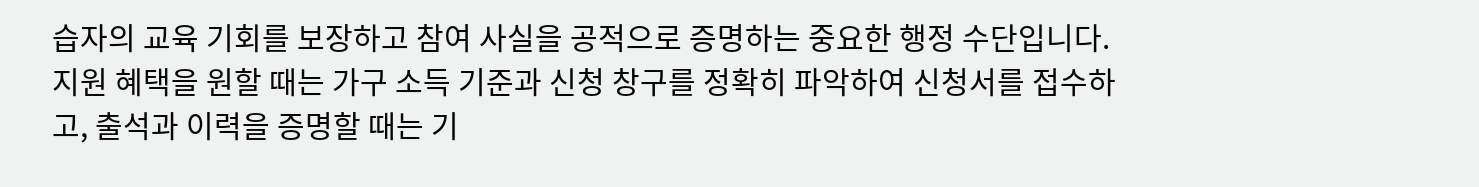습자의 교육 기회를 보장하고 참여 사실을 공적으로 증명하는 중요한 행정 수단입니다. 지원 혜택을 원할 때는 가구 소득 기준과 신청 창구를 정확히 파악하여 신청서를 접수하고, 출석과 이력을 증명할 때는 기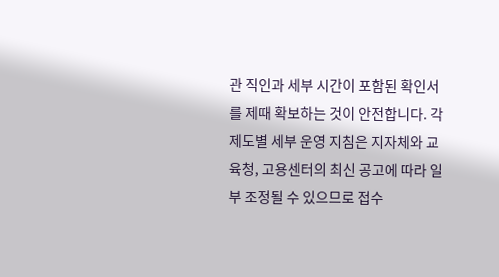관 직인과 세부 시간이 포함된 확인서를 제때 확보하는 것이 안전합니다. 각 제도별 세부 운영 지침은 지자체와 교육청, 고용센터의 최신 공고에 따라 일부 조정될 수 있으므로 접수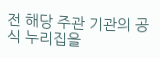전 해당 주관 기관의 공식 누리집을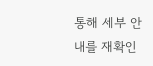통해 세부 안내를 재확인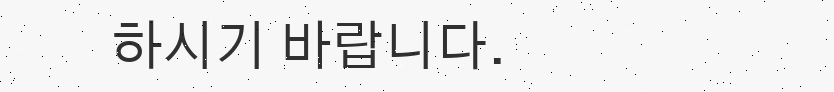하시기 바랍니다.